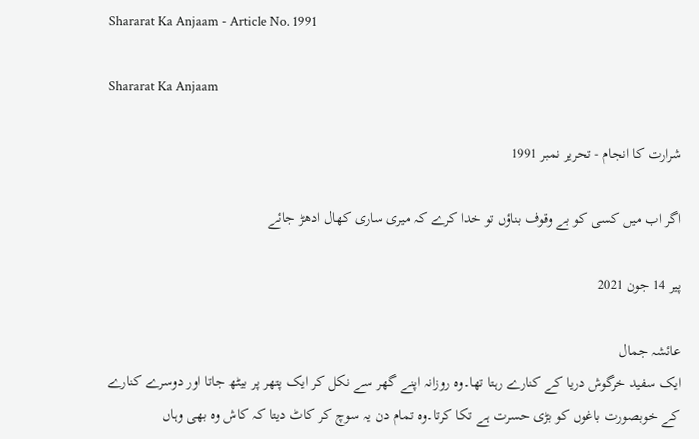Shararat Ka Anjaam - Article No. 1991

Shararat Ka Anjaam

شرارت کا انجام - تحریر نمبر 1991

اگر اب میں کسی کو بے وقوف بناؤں تو خدا کرے کہ میری ساری کھال ادھڑ جائے

پیر 14 جون 2021

عائشہ جمال
ایک سفید خرگوش دریا کے کنارے رہتا تھا۔وہ روزانہ اپنے گھر سے نکل کر ایک پتھر پر بیٹھ جاتا اور دوسرے کنارے کے خوبصورت باغوں کو بڑی حسرت ہے تکا کرتا۔وہ تمام دن یہ سوچ کر کاٹ دیتا کہ کاش وہ بھی وہاں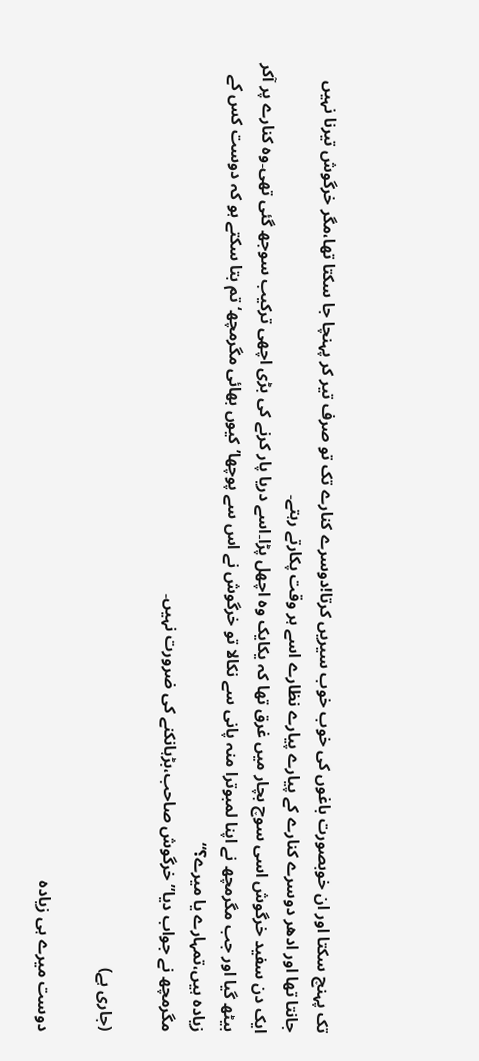تک پہنچ سکتا اور ان خوبصورت باغوں کی خوب خوب سیریں کرتا!دوسرے کنارے تک تو صرف تیر کر پہنچا جا سکتا تھا،مگر خرگوش تیرنا نہیں جانتا تھا اور ادھر دوسرے کنارے کے پیارے پیارے نظارے اسے ہر وقت پکارتے رہتے۔
ایک دن سفید خرگوش اسی سوچ بچار میں غرق تھا کہ یکایک وہ اچھل پڑا۔اسے دریا پار کرنے کی بڑی اچھی ترکیب سوجھ گئی تھی۔وہ کنارے پر آکر بیٹھ گیا اور جب مگرمچھ نے اپنا لمبوترا منہ پانی سے نکالا تو خرگوش نے اس سے پوچھا’کیوں بھائی مگرمچھ‘تم بتا سکتے ہو کہ دوست کس کے زیادہ ہیں،تمہارے یا میرے؟“
مگرمچھ نے جواب دیا”خرگوش صاحب،بڑہانکنے کی ضرورت نہیں۔

(جاری ہے)

دوست میرے ہی زیادہ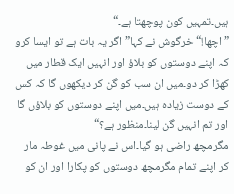ہیں۔تمہیں کون پوچھتا ہے۔“
”اچھا!“خرگوش نے کہا”اگر یہ بات ہے تو ایسا کرو کہ اپنے دوستوں کو بلاؤ اور انہیں ایک قطار میں کھڑا کر دو۔میں ان سب کو گن کر دیکھوں گا کہ کس کے دوست زیادہ ہیں۔میں اپنے دوستوں کو بلاؤں گا اور تم انہیں گن لینا۔منظور ہے؟“
مگرمچھ راضی ہو گیا۔اس نے پانی میں غوطہ مار کر اپنے تمام مگرمچھ دوستوں کو پکارا اور ان کو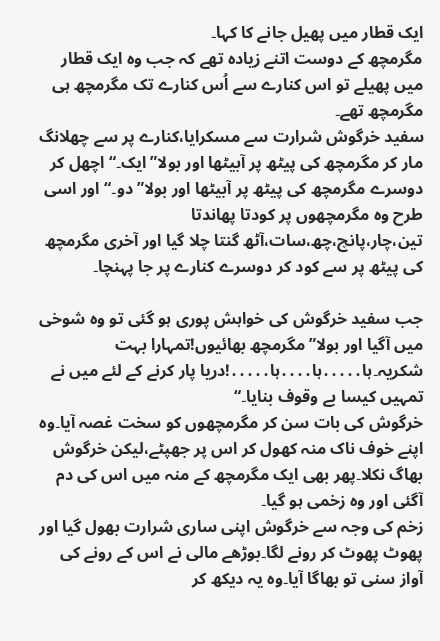ایک قطار میں پھیل جانے کا کہا۔
مگرمچھ کے دوست اتنے زیادہ تھے کہ جب وہ ایک قطار میں پھیلے تو اس کنارے سے اُس کنارے تک مگرمچھ ہی مگرمچھ تھے۔
سفید خرگوش شرارت سے مسکرایا،کنارے پر سے چھلانگ مار کر مگرمچھ کی پیٹھ پر آبیٹھا اور بولا”ایک۔“اچھل کر دوسرے مگرمچھ کی پیٹھ پر آبیٹھا اور بولا”دو۔“اور اسی طرح وہ مگرمچھوں پر کودتا پھاندتا تین،چار،پانچ،چھ،سات،آٹھ گنتا چلا گیا اور آخری مگرمچھ کی پیٹھ پر سے کود کر دوسرے کنارے پر جا پہنچا۔

جب سفید خرگوش کی خواہش پوری ہو گئی تو وہ شوخی میں آگیا اور بولا”مگرمچھ بھائیوں!تمہارا بہت شکریہ۔ہا․․․․․ہا․․․․ہا․․․․․!دریا پار کرنے کے لئے میں نے تمہیں کیسا بے وقوف بنایا۔“
خرگوش کی بات سن کر مگرمچھوں کو سخت غصہ آیا۔وہ اپنے خوف ناک منہ کھول کر اس پر جھپٹے،لیکن خرگوش بھاگ نکلا۔پھر بھی ایک مگرمچھ کے منہ میں اس کی دم آگئی اور وہ زخمی ہو گیا۔
زخم کی وجہ سے خرگوش اپنی ساری شرارت بھول گیا اور پھوٹ پھوٹ کر رونے لگا۔بوڑھے مالی نے اس کے رونے کی آواز سنی تو بھاگا آیا۔وہ یہ دیکھ کر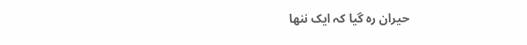حیران رہ گیا کہ ایک ننھا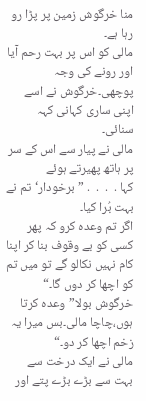منا خرگوش زمین پر پڑا رو رہا ہے۔
مالی کو اس پر بہت رحم آیا اور رونے کی وجہ پوچھی۔خرگوش نے اسے اپنی ساری کہانی کہہ سنائی۔
مالی نے پیار سے اس کے سر پر ہاتھ پھیرتے ہوئے کہا․․․․”برخودار‘تم نے بہت بُرا کیا۔
اگر تم وعدہ کرو کہ پھر کسی کو بے وقوف بنا کر اپنا کام نہیں نکالو گے تو میں تم کو اچھا کر دوں گا۔“
خرگوش بولا”وعدہ کرتا ہوں،چاچا مالی۔بس میرا یہ زخم اچھا کر دو۔“
مالی نے ایک درخت سے بہت سے بڑے بڑے پتے اور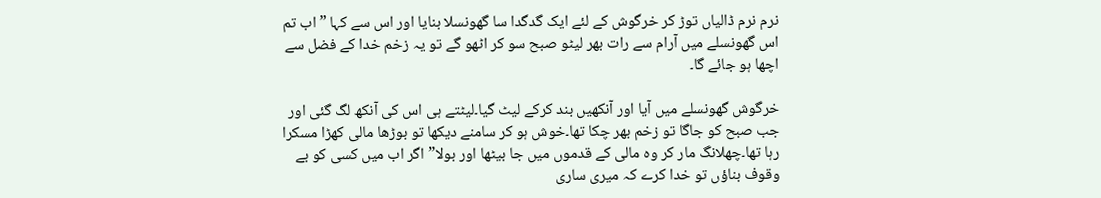نرم نرم ڈالیاں توڑ کر خرگوش کے لئے ایک گدگدا سا گھونسلا بنایا اور اس سے کہا ”اب تم اس گھونسلے میں آرام سے رات بھر لیٹو صبح سو کر اٹھو گے تو یہ زخم خدا کے فضل سے اچھا ہو جائے گا۔

خرگوش گھونسلے میں آیا اور آنکھیں بند کرکے لیٹ گیا۔لیٹتے ہی اس کی آنکھ لگ گئی اور جب صبح کو جاگا تو زخم بھر چکا تھا۔خوش ہو کر سامنے دیکھا تو بوڑھا مالی کھڑا مسکرا رہا تھا۔چھلانگ مار کر وہ مالی کے قدموں میں جا بیٹھا اور بولا”اگر اب میں کسی کو بے وقوف بناؤں تو خدا کرے کہ میری ساری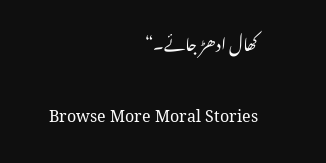کھال ادھڑ جائے۔“

Browse More Moral Stories